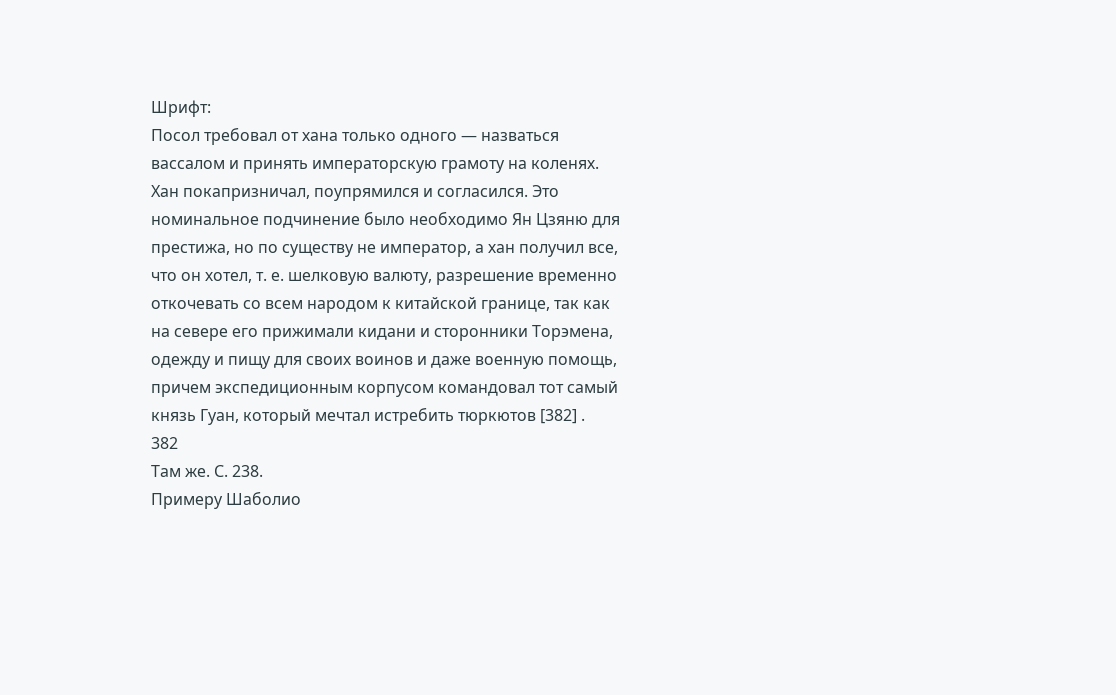Шрифт:
Посол требовал от хана только одного — назваться вассалом и принять императорскую грамоту на коленях. Хан покапризничал, поупрямился и согласился. Это номинальное подчинение было необходимо Ян Цзяню для престижа, но по существу не император, а хан получил все, что он хотел, т. е. шелковую валюту, разрешение временно откочевать со всем народом к китайской границе, так как на севере его прижимали кидани и сторонники Торэмена, одежду и пищу для своих воинов и даже военную помощь, причем экспедиционным корпусом командовал тот самый князь Гуан, который мечтал истребить тюркютов [382] .
382
Там же. С. 238.
Примеру Шаболио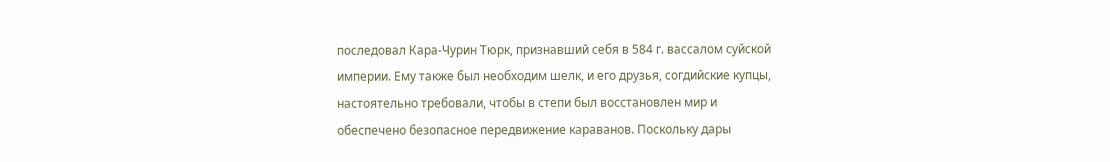последовал Кара-Чурин Тюрк, признавший себя в 584 г. вассалом суйской империи. Ему также был необходим шелк, и его друзья, согдийские купцы, настоятельно требовали, чтобы в степи был восстановлен мир и обеспечено безопасное передвижение караванов. Поскольку дары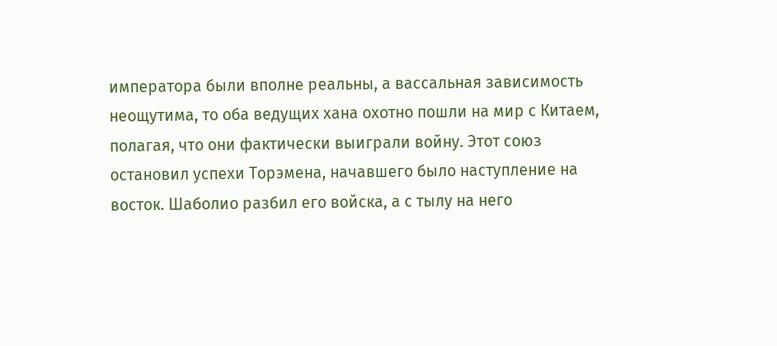императора были вполне реальны, а вассальная зависимость неощутима, то оба ведущих хана охотно пошли на мир с Китаем, полагая, что они фактически выиграли войну. Этот союз остановил успехи Торэмена, начавшего было наступление на восток. Шаболио разбил его войска, а с тылу на него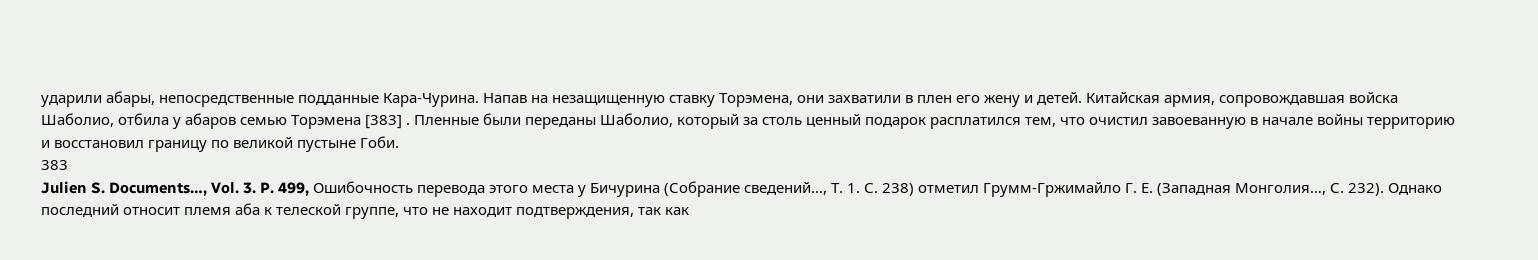ударили абары, непосредственные подданные Кара-Чурина. Напав на незащищенную ставку Торэмена, они захватили в плен его жену и детей. Китайская армия, сопровождавшая войска Шаболио, отбила у абаров семью Торэмена [383] . Пленные были переданы Шаболио, который за столь ценный подарок расплатился тем, что очистил завоеванную в начале войны территорию и восстановил границу по великой пустыне Гоби.
383
Julien S. Documents…, Vol. 3. P. 499, Ошибочность перевода этого места у Бичурина (Собрание сведений…, Т. 1. С. 238) отметил Грумм-Гржимайло Г. Е. (Западная Монголия…, С. 232). Однако последний относит племя аба к телеской группе, что не находит подтверждения, так как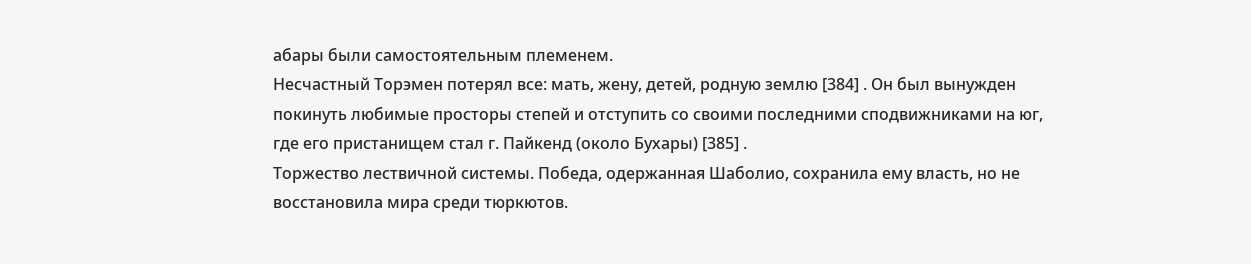абары были самостоятельным племенем.
Несчастный Торэмен потерял все: мать, жену, детей, родную землю [384] . Он был вынужден покинуть любимые просторы степей и отступить со своими последними сподвижниками на юг, где его пристанищем стал г. Пайкенд (около Бухары) [385] .
Торжество лествичной системы. Победа, одержанная Шаболио, сохранила ему власть, но не восстановила мира среди тюркютов.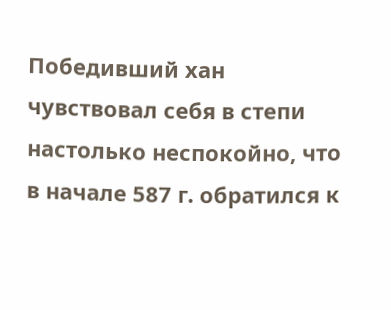Победивший хан чувствовал себя в степи настолько неспокойно, что в начале 587 г. обратился к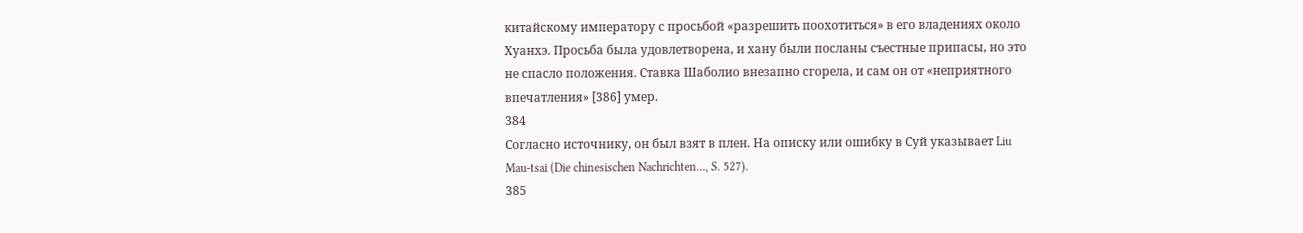китайскому императору с просьбой «разрешить поохотиться» в его владениях около Хуанхэ. Просьба была удовлетворена, и хану были посланы съестные припасы, но это не спасло положения. Ставка Шаболио внезапно сгорела, и сам он от «неприятного впечатления» [386] умер.
384
Согласно источнику, он был взят в плен. На описку или ошибку в Суй указывает Liu Mau-tsai (Die chinesischen Nachrichten…, S. 527).
385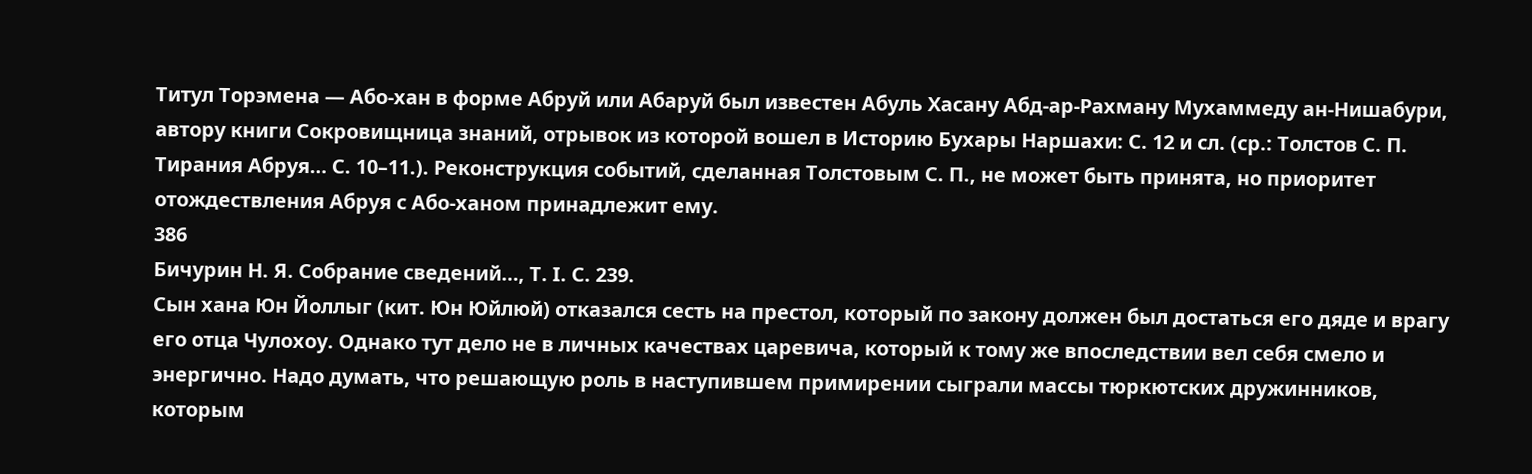Титул Торэмена — Або-хан в форме Абруй или Абаруй был известен Абуль Хасану Абд-ар-Рахману Мухаммеду ан-Нишабури, автору книги Сокровищница знаний, отрывок из которой вошел в Историю Бухары Наршахи: С. 12 и сл. (ср.: Толстов С. П. Тирания Абруя… С. 10–11.). Реконструкция событий, сделанная Толстовым С. П., не может быть принята, но приоритет отождествления Абруя с Або-ханом принадлежит ему.
386
Бичурин Н. Я. Собрание сведений…, Т. I. С. 239.
Сын хана Юн Йоллыг (кит. Юн Юйлюй) отказался сесть на престол, который по закону должен был достаться его дяде и врагу его отца Чулохоу. Однако тут дело не в личных качествах царевича, который к тому же впоследствии вел себя смело и энергично. Надо думать, что решающую роль в наступившем примирении сыграли массы тюркютских дружинников, которым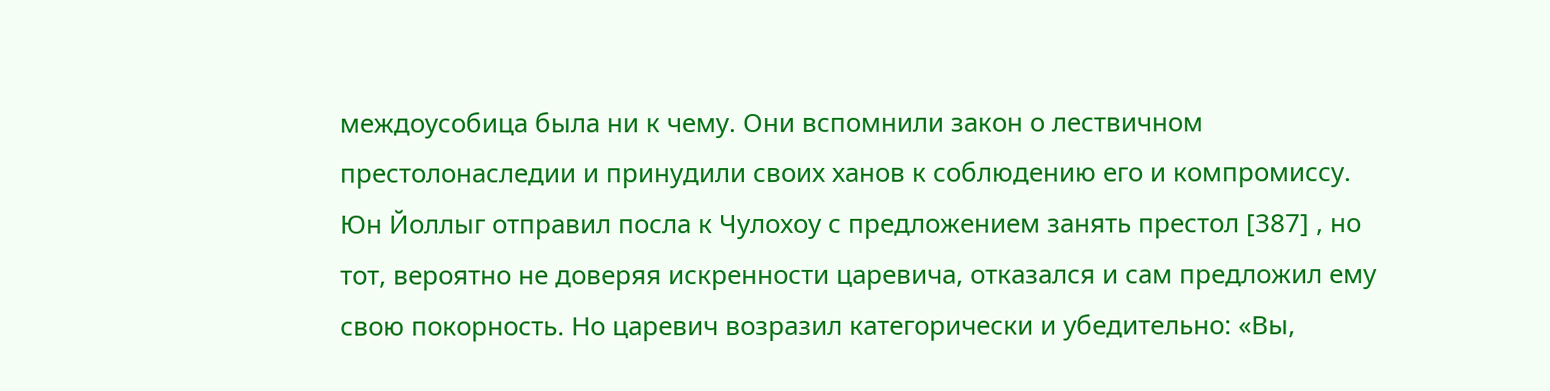междоусобица была ни к чему. Они вспомнили закон о лествичном престолонаследии и принудили своих ханов к соблюдению его и компромиссу.
Юн Йоллыг отправил посла к Чулохоу с предложением занять престол [387] , но тот, вероятно не доверяя искренности царевича, отказался и сам предложил ему свою покорность. Но царевич возразил категорически и убедительно: «Вы,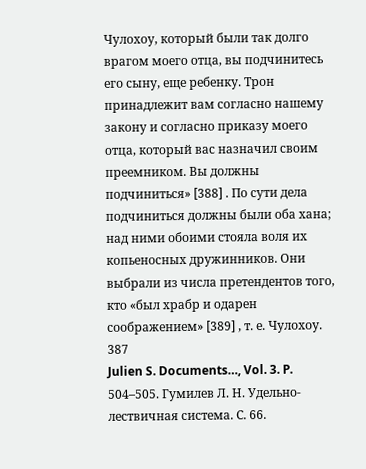Чулохоу, который были так долго врагом моего отца, вы подчинитесь его сыну, еще ребенку. Трон принадлежит вам согласно нашему закону и согласно приказу моего отца, который вас назначил своим преемником. Вы должны подчиниться» [388] . По сути дела подчиниться должны были оба хана; над ними обоими стояла воля их копьеносных дружинников. Они выбрали из числа претендентов того, кто «был храбр и одарен соображением» [389] , т. е. Чулохоу.
387
Julien S. Documents…, Vol. 3. P. 504–505. Гумилев Л. Н. Удельно-лествичная система. С. 66.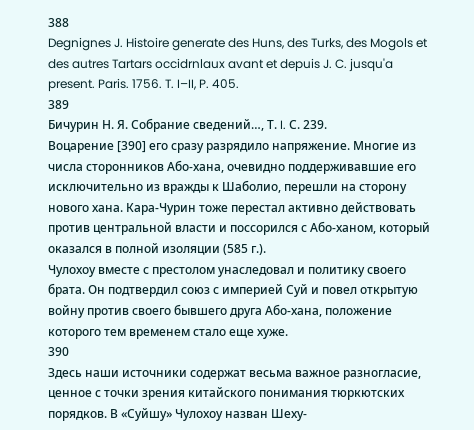388
Degnignes J. Histoire generate des Huns, des Turks, des Mogols et des autres Tartars occidrnlaux avant et depuis J. C. jusqu'a present. Paris. 1756. T. I–II, P. 405.
389
Бичурин Н. Я. Собрание сведений…, Т. I. С. 239.
Воцарение [390] его сразу разрядило напряжение. Многие из числа сторонников Або-хана, очевидно поддерживавшие его исключительно из вражды к Шаболио, перешли на сторону нового хана. Кара-Чурин тоже перестал активно действовать против центральной власти и поссорился с Або-ханом, который оказался в полной изоляции (585 г.).
Чулохоу вместе с престолом унаследовал и политику своего брата. Он подтвердил союз с империей Суй и повел открытую войну против своего бывшего друга Або-хана, положение которого тем временем стало еще хуже.
390
Здесь наши источники содержат весьма важное разногласие, ценное с точки зрения китайского понимания тюркютских порядков. В «Суйшу» Чулохоу назван Шеху-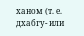ханом (т. е. дхабгу- или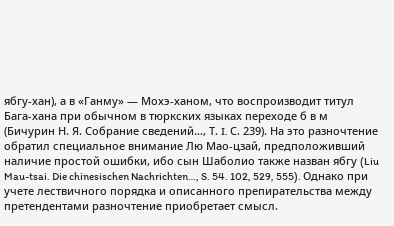ябгу-хан), а в «Ганму» — Мохэ-ханом, что воспроизводит титул Бага-хана при обычном в тюркских языках переходе б в м (Бичурин Н. Я. Собрание сведений…, Т. I. С. 239). На это разночтение обратил специальное внимание Лю Мао-цзай, предположивший наличие простой ошибки, ибо сын Шаболио также назван ябгу (Liu Mau-tsai. Die chinesischen Nachrichten…, S. 54. 102, 529, 555). Однако при учете лествичного порядка и описанного препирательства между претендентами разночтение приобретает смысл.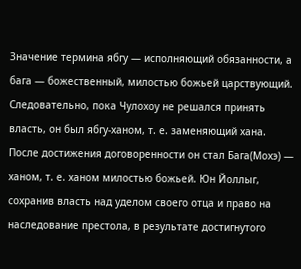Значение термина ябгу — исполняющий обязанности, а бага — божественный, милостью божьей царствующий. Следовательно, пока Чулохоу не решался принять власть, он был ябгу-ханом, т. е. заменяющий хана. После достижения договоренности он стал Бага(Мохэ) — ханом, т. е. ханом милостью божьей. Юн Йоллыг, сохранив власть над уделом своего отца и право на наследование престола, в результате достигнутого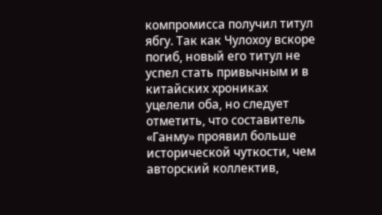компромисса получил титул ябгу. Так как Чулохоу вскоре погиб, новый его титул не успел стать привычным и в китайских хрониках уцелели оба, но следует отметить, что составитель «Ганму» проявил больше исторической чуткости, чем авторский коллектив,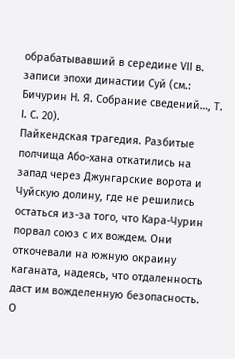обрабатывавший в середине VII в. записи эпохи династии Суй (см.: Бичурин Н. Я. Собрание сведений…, Т. I. С. 20).
Пайкендская трагедия. Разбитые полчища Або-хана откатились на запад через Джунгарские ворота и Чуйскую долину, где не решились остаться из-за того, что Кара-Чурин порвал союз с их вождем. Они откочевали на южную окраину каганата, надеясь, что отдаленность даст им вожделенную безопасность.
О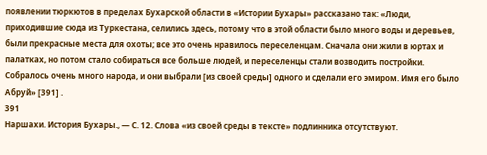появлении тюркютов в пределах Бухарской области в «Истории Бухары» рассказано так: «Люди, приходившие сюда из Туркестана, селились здесь, потому что в этой области было много воды и деревьев, были прекрасные места для охоты; все это очень нравилось переселенцам. Сначала они жили в юртах и палатках, но потом стало собираться все больше людей, и переселенцы стали возводить постройки. Собралось очень много народа, и они выбрали [из своей среды] одного и сделали его эмиром. Имя его было Абруй» [391] .
391
Наршахи. История Бухары., — С. 12. Слова «из своей среды в тексте» подлинника отсутствуют.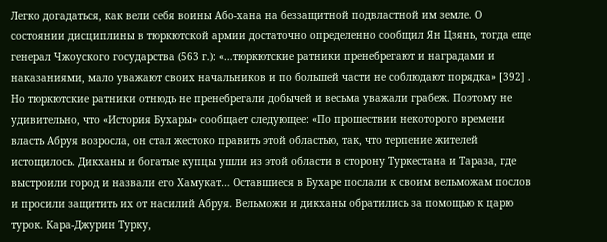Легко догадаться, как вели себя воины Або-хана на беззащитной подвластной им земле. О состоянии дисциплины в тюркютской армии достаточно определенно сообщил Ян Цзянь, тогда еще генерал Чжоуского государства (563 г.): «…тюркютские ратники пренебрегают и наградами и наказаниями, мало уважают своих начальников и по большей части не соблюдают порядка» [392] . Но тюркютские ратники отнюдь не пренебрегали добычей и весьма уважали грабеж. Поэтому не удивительно, что «История Бухары» сообщает следующее: «По прошествии некоторого времени власть Абруя возросла, он стал жестоко править этой областью, так, что терпение жителей истощилось. Дикханы и богатые купцы ушли из этой области в сторону Туркестана и Тараза, где выстроили город и назвали его Хамукат… Оставшиеся в Бухаре послали к своим вельможам послов и просили защитить их от насилий Абруя. Вельможи и дикханы обратились за помощью к царю турок. Кара-Джурин Турку,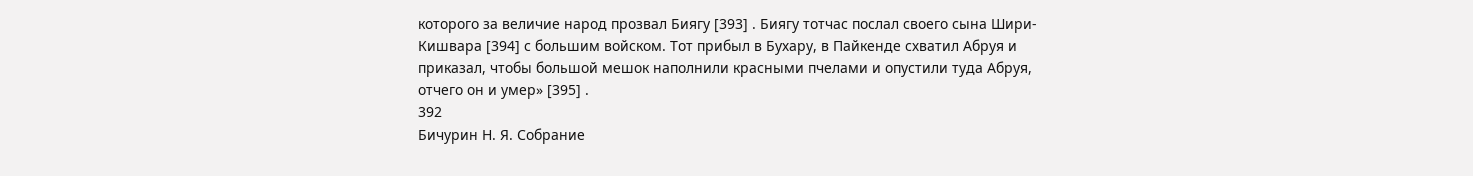которого за величие народ прозвал Биягу [393] . Биягу тотчас послал своего сына Шири-Кишвара [394] с большим войском. Тот прибыл в Бухару, в Пайкенде схватил Абруя и приказал, чтобы большой мешок наполнили красными пчелами и опустили туда Абруя, отчего он и умер» [395] .
392
Бичурин Н. Я. Собрание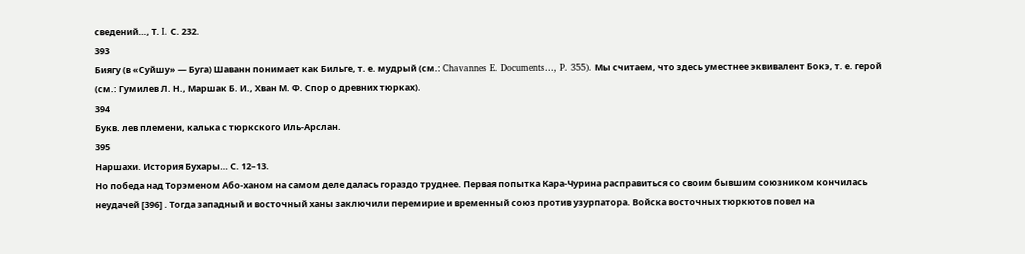сведений…, Т. I. С. 232.
393
Биягу (в «Суйшу» — Буга) Шаванн понимает как Бильге, т. е. мудрый (см.: Chavannes E. Documents…, P. 355). Мы считаем, что здесь уместнее эквивалент Бокэ, т. е. герой (см.: Гумилев Л. Н., Маршак Б. И., Хван М. Ф. Спор о древних тюрках).
394
Букв. лев племени, калька с тюркского Иль-Арслан.
395
Наршахи. История Бухары… С. 12–13.
Но победа над Торэменом Або-ханом на самом деле далась гораздо труднее. Первая попытка Кара-Чурина расправиться со своим бывшим союзником кончилась неудачей [396] . Тогда западный и восточный ханы заключили перемирие и временный союз против узурпатора. Войска восточных тюркютов повел на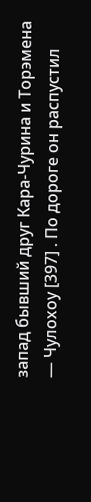запад бывший друг Кара-Чурина и Торэмена — Чулохоу [397] . По дороге он распустил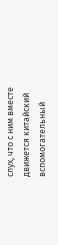слух, что с ним вместе движется китайский вспомогательный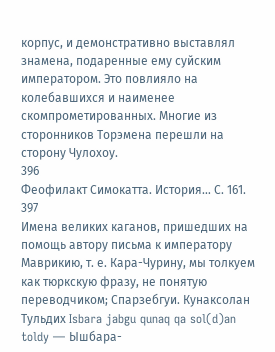корпус, и демонстративно выставлял знамена, подаренные ему суйским императором. Это повлияло на колебавшихся и наименее скомпрометированных. Многие из сторонников Торэмена перешли на сторону Чулохоу.
396
Феофилакт Симокатта. История… С. 161.
397
Имена великих каганов, пришедших на помощь автору письма к императору Маврикию, т. е. Кара-Чурину, мы толкуем как тюркскую фразу, не понятую переводчиком; Спарзебгуи. Кунаксолан Тульдих Isbara jabgu qunaq qa sol(d)an toldy — Ышбара-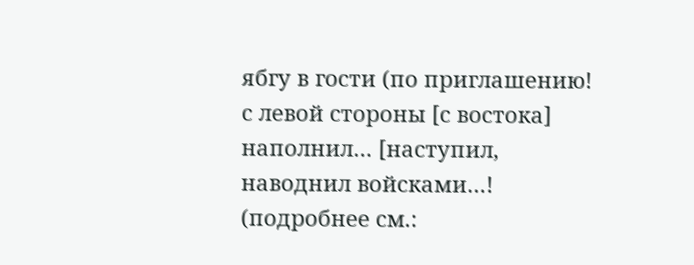ябгу в гости (по приглашению! с левой стороны [с востока] наполнил… [наступил, наводнил войсками…! (подробнее см.: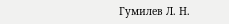Гумилев Л. Н.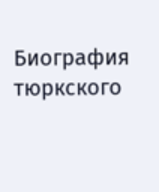Биография тюркского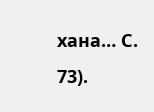хана… С. 73).